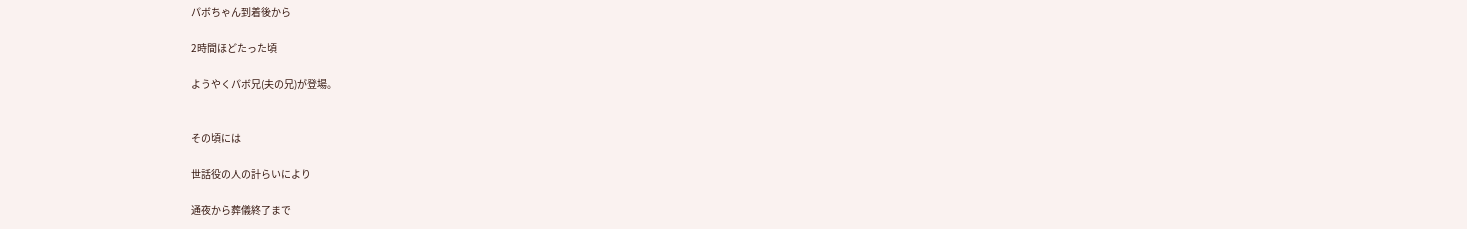パボちゃん到着後から

2時間ほどたった頃

ようやくパボ兄(夫の兄)が登場。


その頃には

世話役の人の計らいにより

通夜から葬儀終了まで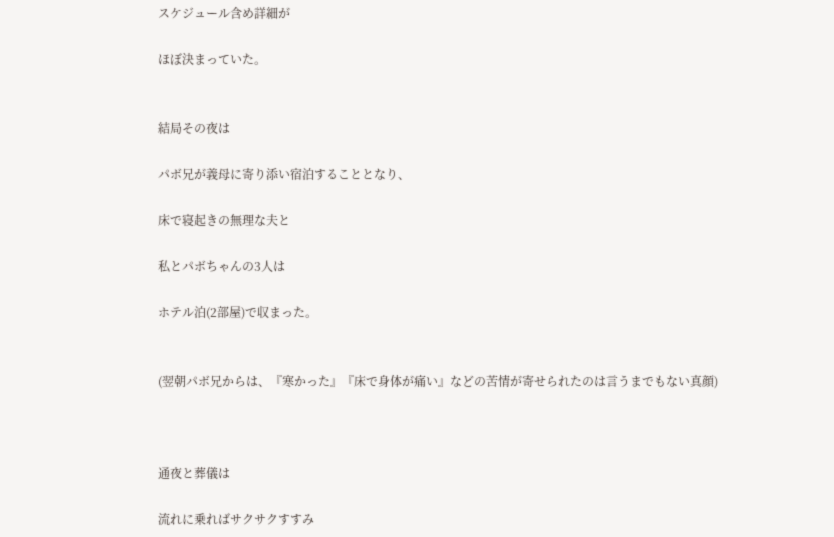スケジュール含め詳細が

ほぼ決まっていた。


結局その夜は

パボ兄が義母に寄り添い宿泊することとなり、

床で寝起きの無理な夫と

私とパボちゃんの3人は

ホテル泊(2部屋)で収まった。


(翌朝パボ兄からは、『寒かった』『床で身体が痛い』などの苦情が寄せられたのは言うまでもない真顔)



通夜と葬儀は

流れに乗ればサクサクすすみ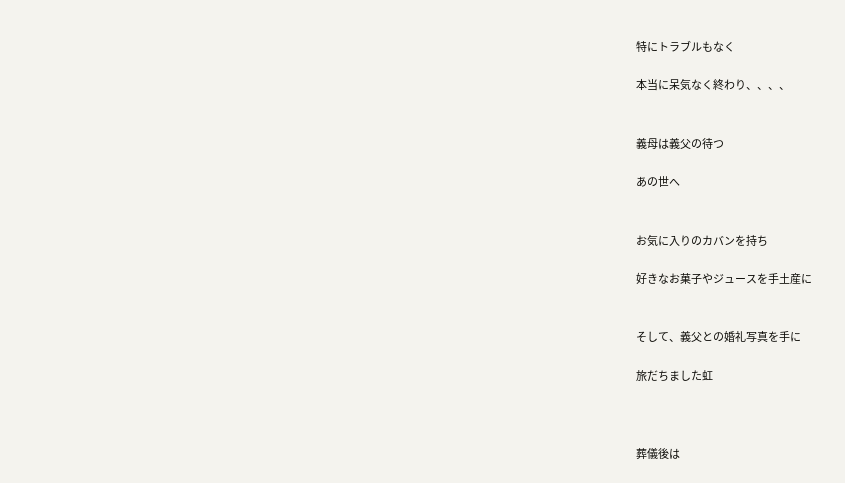特にトラブルもなく

本当に呆気なく終わり、、、、


義母は義父の待つ

あの世へ


お気に入りのカバンを持ち

好きなお菓子やジュースを手土産に


そして、義父との婚礼写真を手に

旅だちました虹



葬儀後は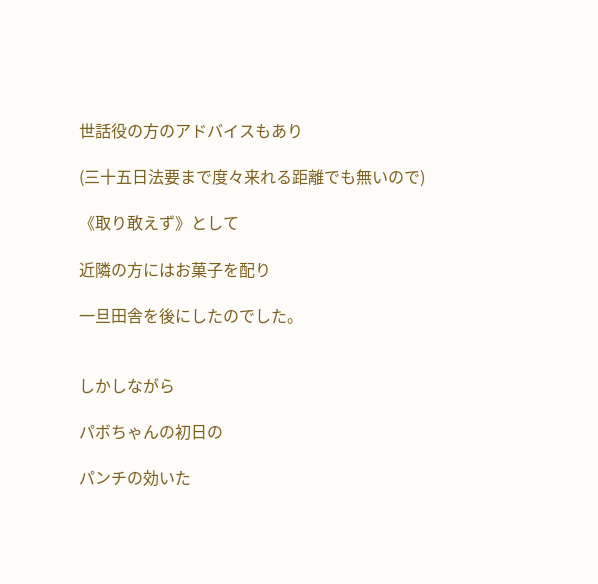世話役の方のアドバイスもあり

(三十五日法要まで度々来れる距離でも無いので)

《取り敢えず》として

近隣の方にはお菓子を配り

一旦田舎を後にしたのでした。


しかしながら

パボちゃんの初日の

パンチの効いた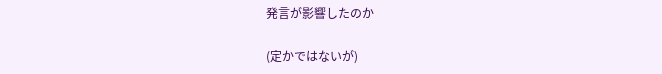発言が影響したのか

(定かではないが)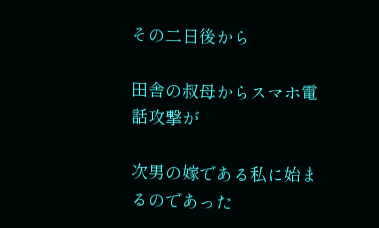その二日後から

田舎の叔母からスマホ電話攻撃が

次男の嫁である私に始まるのであった